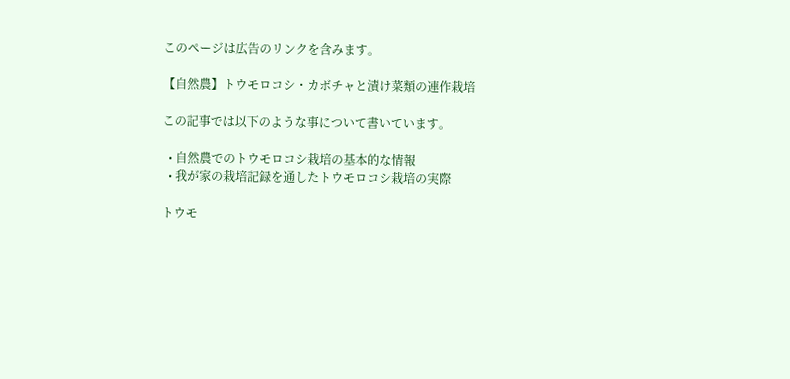このページは広告のリンクを含みます。

【自然農】トウモロコシ・カボチャと漬け菜類の連作栽培

この記事では以下のような事について書いています。

  • 自然農でのトウモロコシ栽培の基本的な情報
  • 我が家の栽培記録を通したトウモロコシ栽培の実際

トウモ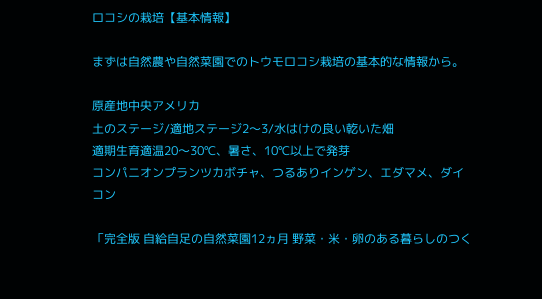ロコシの栽培【基本情報】

まずは自然農や自然菜園でのトウモロコシ栽培の基本的な情報から。

原産地中央アメリカ
土のステージ/適地ステージ2〜3/水はけの良い乾いた畑
適期生育適温20〜30℃、暑さ、10℃以上で発芽
コンパニオンプランツカボチャ、つるありインゲン、エダマメ、ダイコン

「完全版 自給自足の自然菜園12ヵ月 野菜・米・卵のある暮らしのつく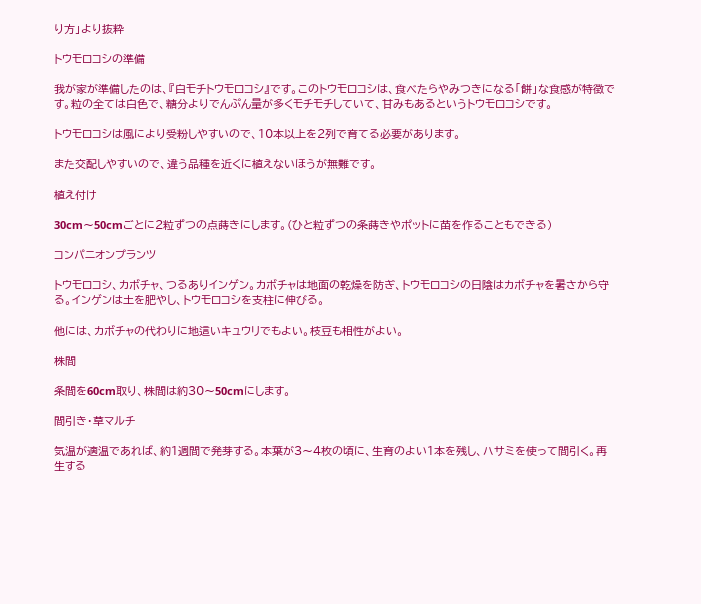り方」より抜粋

トウモロコシの準備

我が家が準備したのは、『白モチトウモロコシ』です。このトウモロコシは、食べたらやみつきになる「餅」な食感が特徴です。粒の全ては白色で、糖分よりでんぷん量が多くモチモチしていて、甘みもあるというトウモロコシです。

トウモロコシは風により受粉しやすいので、10本以上を2列で育てる必要があります。

また交配しやすいので、違う品種を近くに植えないほうが無難です。

植え付け

30cm〜50cmごとに2粒ずつの点蒔きにします。(ひと粒ずつの条蒔きやポットに苗を作ることもできる)

コンパニオンプランツ

トウモロコシ、カボチャ、つるありインゲン。カボチャは地面の乾燥を防ぎ、トウモロコシの日陰はカボチャを暑さから守る。インゲンは土を肥やし、トウモロコシを支柱に伸びる。

他には、カボチャの代わりに地這いキュウリでもよい。枝豆も相性がよい。

株間

条間を60cm取り、株間は約30〜50cmにします。

間引き・草マルチ

気温が適温であれば、約1週間で発芽する。本葉が3〜4枚の頃に、生育のよい1本を残し、ハサミを使って間引く。再生する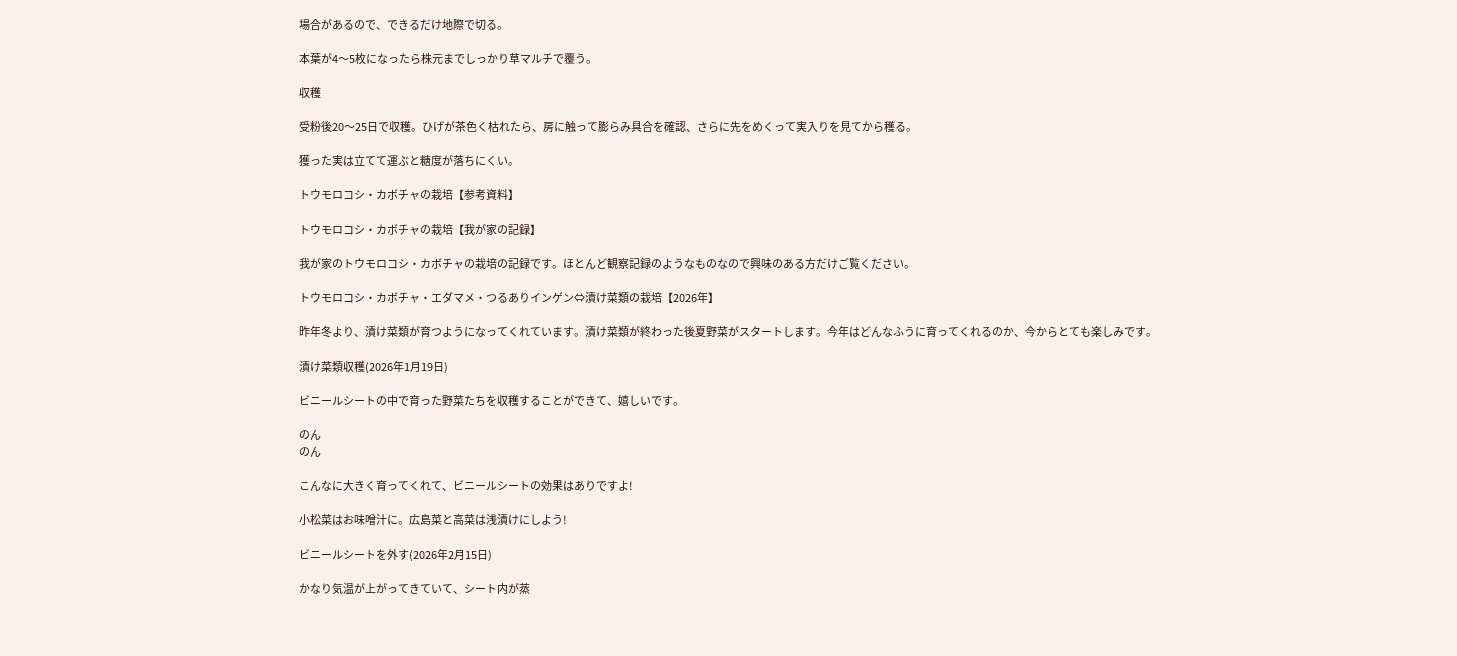場合があるので、できるだけ地際で切る。

本葉が4〜5枚になったら株元までしっかり草マルチで覆う。

収穫

受粉後20〜25日で収穫。ひげが茶色く枯れたら、房に触って膨らみ具合を確認、さらに先をめくって実入りを見てから穫る。

獲った実は立てて運ぶと糖度が落ちにくい。

トウモロコシ・カボチャの栽培【参考資料】

トウモロコシ・カボチャの栽培【我が家の記録】

我が家のトウモロコシ・カボチャの栽培の記録です。ほとんど観察記録のようなものなので興味のある方だけご覧ください。

トウモロコシ・カボチャ・エダマメ・つるありインゲン⇔漬け菜類の栽培【2026年】

昨年冬より、漬け菜類が育つようになってくれています。漬け菜類が終わった後夏野菜がスタートします。今年はどんなふうに育ってくれるのか、今からとても楽しみです。

漬け菜類収穫(2026年1月19日)

ビニールシートの中で育った野菜たちを収穫することができて、嬉しいです。

のん
のん

こんなに大きく育ってくれて、ビニールシートの効果はありですよ!

小松菜はお味噌汁に。広島菜と高菜は浅漬けにしよう!

ビニールシートを外す(2026年2月15日)

かなり気温が上がってきていて、シート内が蒸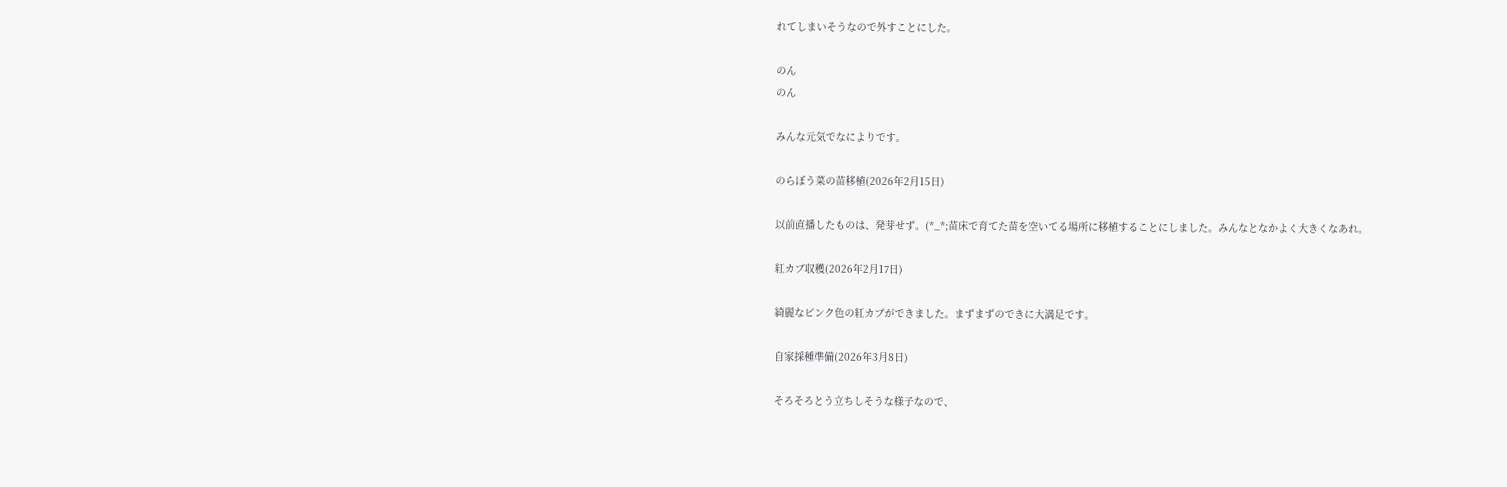れてしまいそうなので外すことにした。

のん
のん

みんな元気でなによりです。

のらぼう菜の苗移植(2026年2月15日)

以前直播したものは、発芽せず。(*_*;苗床で育てた苗を空いてる場所に移植することにしました。みんなとなかよく大きくなあれ。

紅カブ収穫(2026年2月17日)

綺麗なピンク色の紅カブができました。まずまずのできに大満足です。

自家採種準備(2026年3月8日)

そろそろとう立ちしそうな様子なので、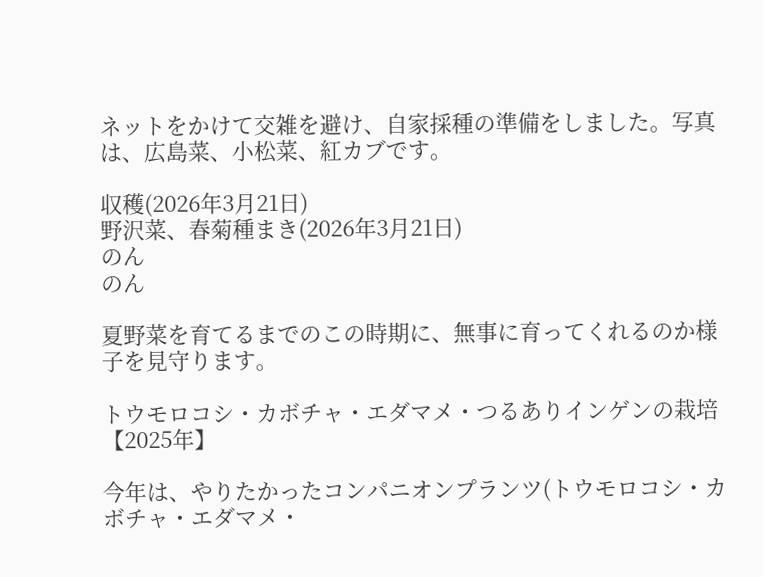ネットをかけて交雑を避け、自家採種の準備をしました。写真は、広島菜、小松菜、紅カブです。

収穫(2026年3月21日)
野沢菜、春菊種まき(2026年3月21日)
のん
のん

夏野菜を育てるまでのこの時期に、無事に育ってくれるのか様子を見守ります。

トウモロコシ・カボチャ・エダマメ・つるありインゲンの栽培【2025年】

今年は、やりたかったコンパニオンプランツ(トウモロコシ・カボチャ・エダマメ・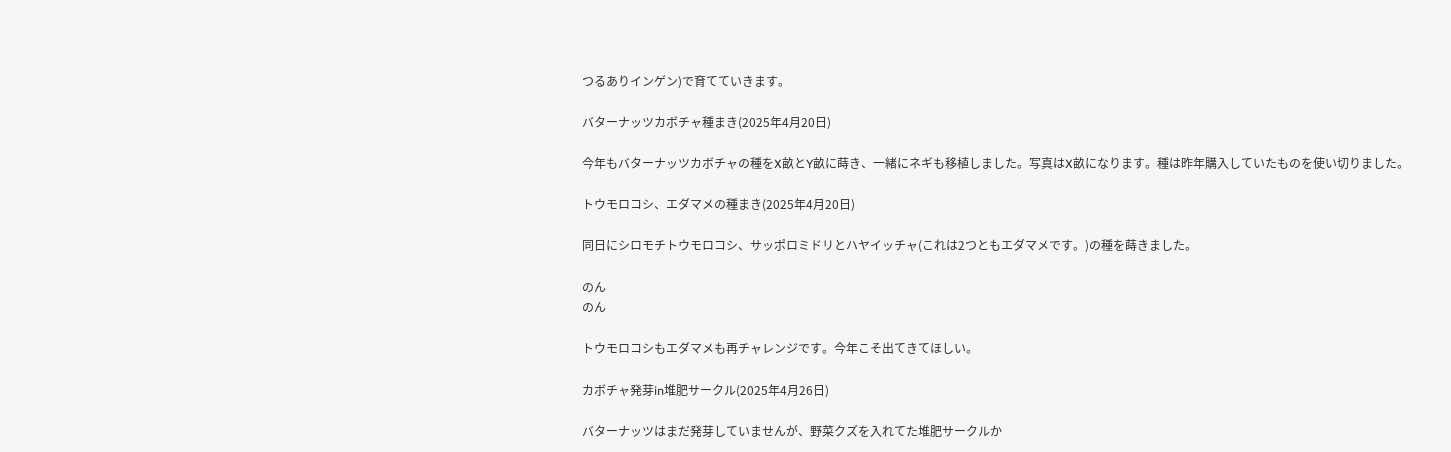つるありインゲン)で育てていきます。

バターナッツカボチャ種まき(2025年4月20日)

今年もバターナッツカボチャの種をX畝とY畝に蒔き、一緒にネギも移植しました。写真はX畝になります。種は昨年購入していたものを使い切りました。

トウモロコシ、エダマメの種まき(2025年4月20日)

同日にシロモチトウモロコシ、サッポロミドリとハヤイッチャ(これは2つともエダマメです。)の種を蒔きました。

のん
のん

トウモロコシもエダマメも再チャレンジです。今年こそ出てきてほしい。

カボチャ発芽in堆肥サークル(2025年4月26日)

バターナッツはまだ発芽していませんが、野菜クズを入れてた堆肥サークルか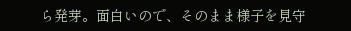ら発芽。面白いので、そのまま様子を見守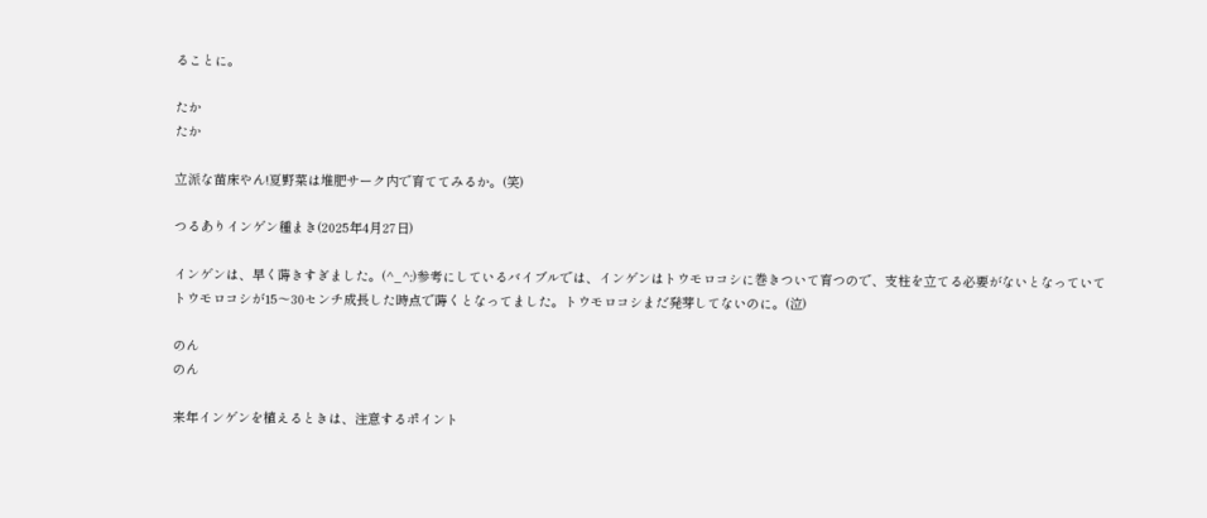ることに。

たか
たか

立派な苗床やん!夏野菜は堆肥サーク内で育ててみるか。(笑)

つるありインゲン種まき(2025年4月27日)

インゲンは、早く蒔きすぎました。(^_^;)参考にしているバイブルでは、インゲンはトウモロコシに巻きついて育つので、支柱を立てる必要がないとなっていてトウモロコシが15〜30センチ成長した時点で蒔くとなってました。トウモロコシまだ発芽してないのに。(泣)

のん
のん

来年インゲンを植えるときは、注意するポイント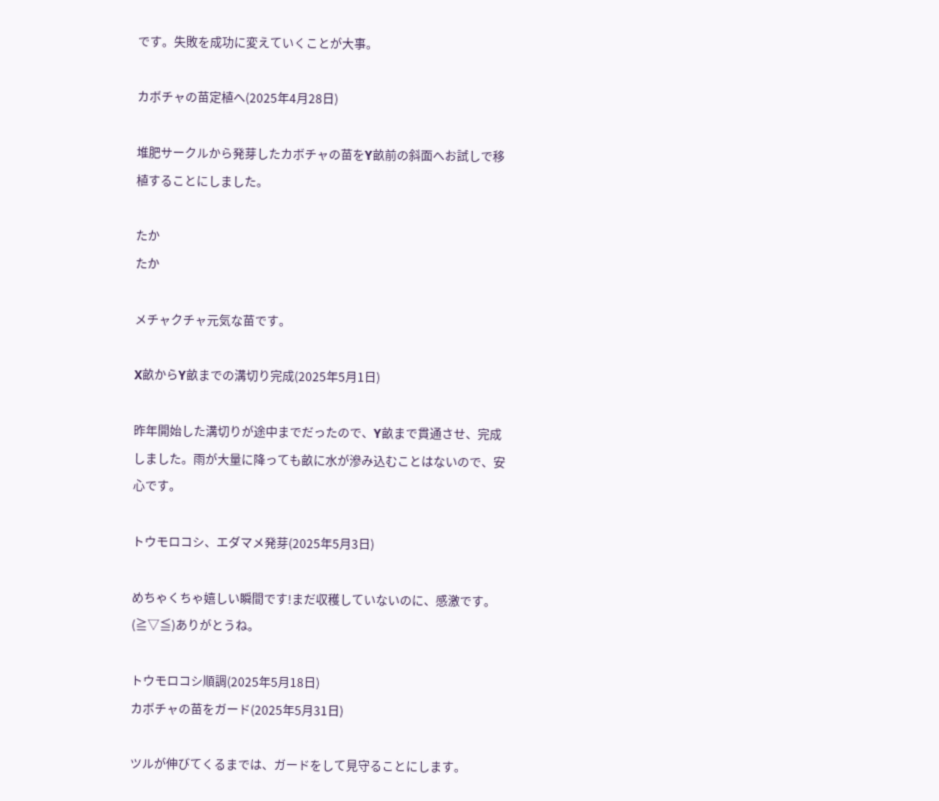です。失敗を成功に変えていくことが大事。

カボチャの苗定植へ(2025年4月28日)

堆肥サークルから発芽したカボチャの苗をY畝前の斜面へお試しで移植することにしました。

たか
たか

メチャクチャ元気な苗です。

X畝からY畝までの溝切り完成(2025年5月1日)

昨年開始した溝切りが途中までだったので、Y畝まで貫通させ、完成しました。雨が大量に降っても畝に水が滲み込むことはないので、安心です。

トウモロコシ、エダマメ発芽(2025年5月3日)

めちゃくちゃ嬉しい瞬間です!まだ収穫していないのに、感激です。(≧▽≦)ありがとうね。

トウモロコシ順調(2025年5月18日)
カボチャの苗をガード(2025年5月31日)

ツルが伸びてくるまでは、ガードをして見守ることにします。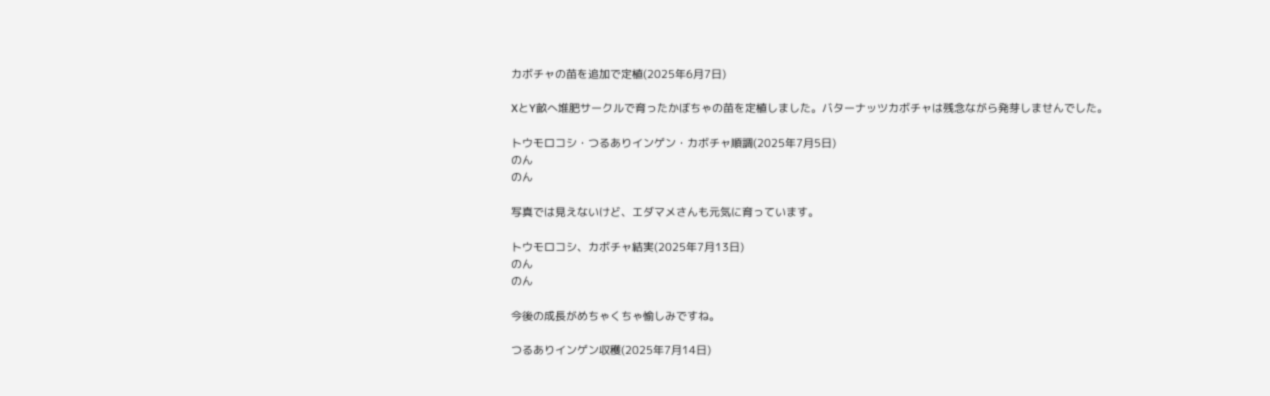カボチャの苗を追加で定植(2025年6月7日)

XとY畝へ堆肥サークルで育ったかぼちゃの苗を定植しました。バターナッツカボチャは残念ながら発芽しませんでした。

トウモロコシ・つるありインゲン・カボチャ順調(2025年7月5日)
のん
のん

写真では見えないけど、エダマメさんも元気に育っています。

トウモロコシ、カボチャ結実(2025年7月13日)
のん
のん

今後の成長がめちゃくちゃ愉しみですね。

つるありインゲン収穫(2025年7月14日)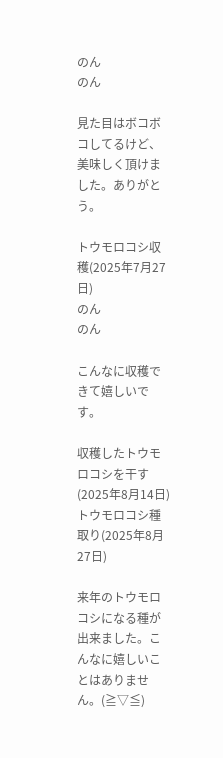のん
のん

見た目はボコボコしてるけど、美味しく頂けました。ありがとう。

トウモロコシ収穫(2025年7月27日)
のん
のん

こんなに収穫できて嬉しいです。

収穫したトウモロコシを干す(2025年8月14日)
トウモロコシ種取り(2025年8月27日)

来年のトウモロコシになる種が出来ました。こんなに嬉しいことはありません。(≧▽≦)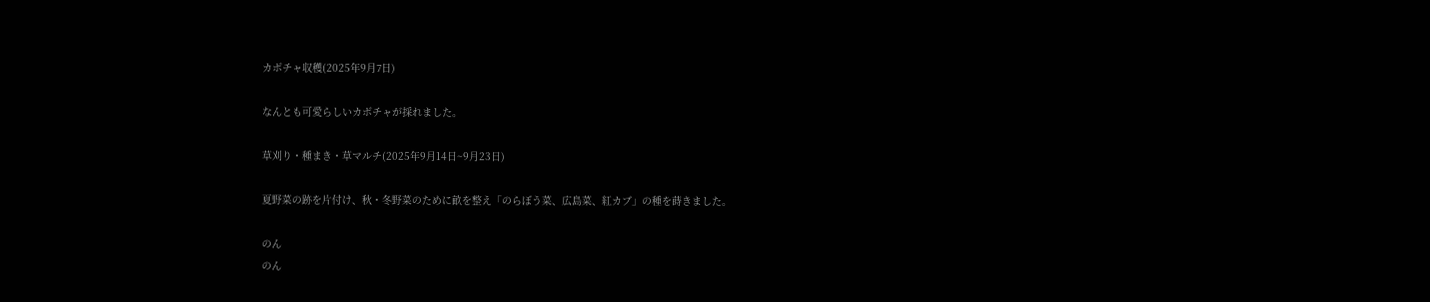カボチャ収穫(2025年9月7日)

なんとも可愛らしいカボチャが採れました。

草刈り・種まき・草マルチ(2025年9月14日~9月23日)

夏野菜の跡を片付け、秋・冬野菜のために畝を整え「のらぼう菜、広島菜、紅カブ」の種を蒔きました。

のん
のん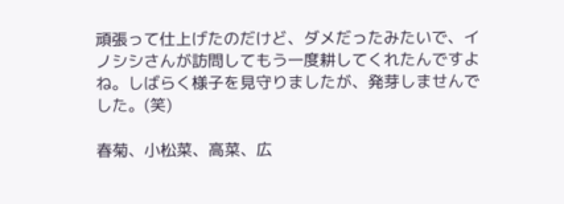頑張って仕上げたのだけど、ダメだったみたいで、イノシシさんが訪問してもう一度耕してくれたんですよね。しばらく様子を見守りましたが、発芽しませんでした。(笑)

春菊、小松菜、高菜、広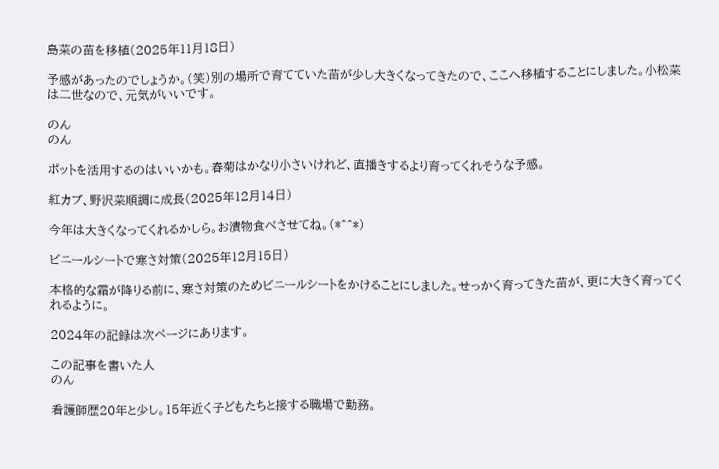島菜の苗を移植(2025年11月18日)

予感があったのでしょうか。(笑)別の場所で育てていた苗が少し大きくなってきたので、ここへ移植することにしました。小松菜は二世なので、元気がいいです。

のん
のん

ポットを活用するのはいいかも。春菊はかなり小さいけれど、直播きするより育ってくれそうな予感。

紅カブ、野沢菜順調に成長(2025年12月14日)

今年は大きくなってくれるかしら。お漬物食べさせてね。(*^^*)

ビニールシートで寒さ対策(2025年12月15日)

本格的な霜が降りる前に、寒さ対策のためビニールシートをかけることにしました。せっかく育ってきた苗が、更に大きく育ってくれるように。

2024年の記録は次ページにあります。

この記事を書いた人
のん

看護師歴20年と少し。15年近く子どもたちと接する職場で勤務。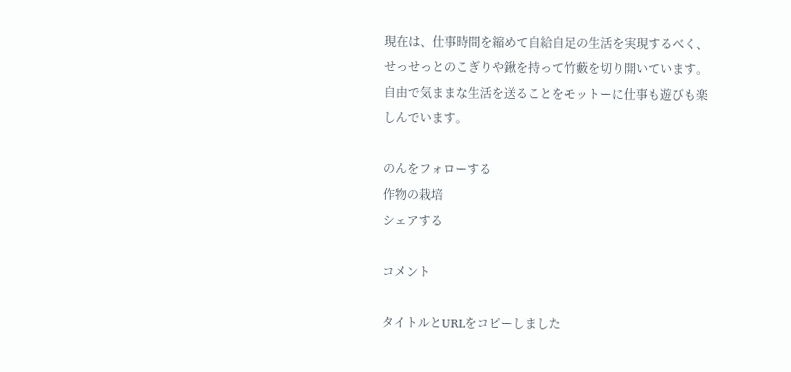現在は、仕事時間を縮めて自給自足の生活を実現するべく、せっせっとのこぎりや鍬を持って竹藪を切り開いています。
自由で気ままな生活を送ることをモットーに仕事も遊びも楽しんでいます。

のんをフォローする
作物の栽培
シェアする

コメント

タイトルとURLをコピーしました